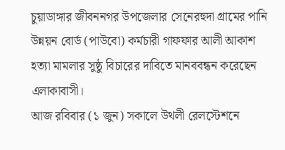চুয়াডাঙ্গার জীবননগর উপজেলার সেনেরহুদা গ্রামের পানি উন্নয়ন বোর্ড (পাউবো) কর্মচারী গাফফার আলী আকাশ হত্যা মামলার সুষ্ঠু বিচারের দাবিতে মানববন্ধন করেছেন এলাকাবাসী।
আজ রবিবার (১ জুন) সকালে উথলী রেলস্টেশনে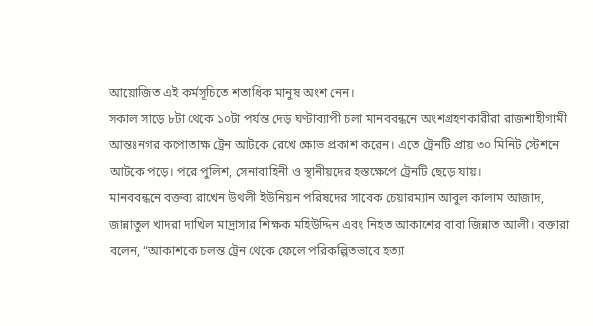আয়োজিত এই কর্মসূচিতে শতাধিক মানুষ অংশ নেন।
সকাল সাড়ে ৮টা থেকে ১০টা পর্যন্ত দেড় ঘণ্টাব্যাপী চলা মানববন্ধনে অংশগ্রহণকারীরা রাজশাহীগামী আন্তঃনগর কপোতাক্ষ ট্রেন আটকে রেখে ক্ষোভ প্রকাশ করেন। এতে ট্রেনটি প্রায় ৩০ মিনিট স্টেশনে আটকে পড়ে। পরে পুলিশ, সেনাবাহিনী ও স্থানীয়দের হস্তক্ষেপে ট্রেনটি ছেড়ে যায়।
মানববন্ধনে বক্তব্য রাখেন উথলী ইউনিয়ন পরিষদের সাবেক চেয়ারম্যান আবুল কালাম আজাদ, জান্নাতুল খাদরা দাখিল মাদ্রাসার শিক্ষক মহিউদ্দিন এবং নিহত আকাশের বাবা জিন্নাত আলী। বক্তারা বলেন, “আকাশকে চলন্ত ট্রেন থেকে ফেলে পরিকল্পিতভাবে হত্যা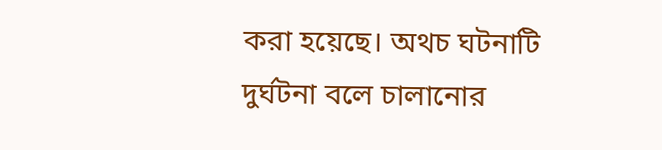করা হয়েছে। অথচ ঘটনাটি দুর্ঘটনা বলে চালানোর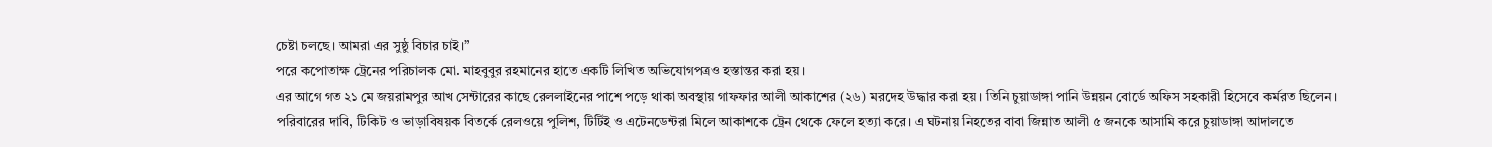চেষ্টা চলছে। আমরা এর সুষ্ঠু বিচার চাই।”
পরে কপোতাক্ষ ট্রেনের পরিচালক মো. মাহবুবুর রহমানের হাতে একটি লিখিত অভিযোগপত্রও হস্তান্তর করা হয়।
এর আগে গত ২১ মে জয়রামপুর আখ সেন্টারের কাছে রেললাইনের পাশে পড়ে থাকা অবস্থায় গাফফার আলী আকাশের (২৬) মরদেহ উদ্ধার করা হয়। তিনি চুয়াডাঙ্গা পানি উন্নয়ন বোর্ডে অফিস সহকারী হিসেবে কর্মরত ছিলেন।
পরিবারের দাবি, টিকিট ও ভাড়াবিষয়ক বিতর্কে রেলওয়ে পুলিশ, টিটিই ও এটেনডেন্টরা মিলে আকাশকে ট্রেন থেকে ফেলে হত্যা করে। এ ঘটনায় নিহতের বাবা জিন্নাত আলী ৫ জনকে আসামি করে চুয়াডাঙ্গা আদালতে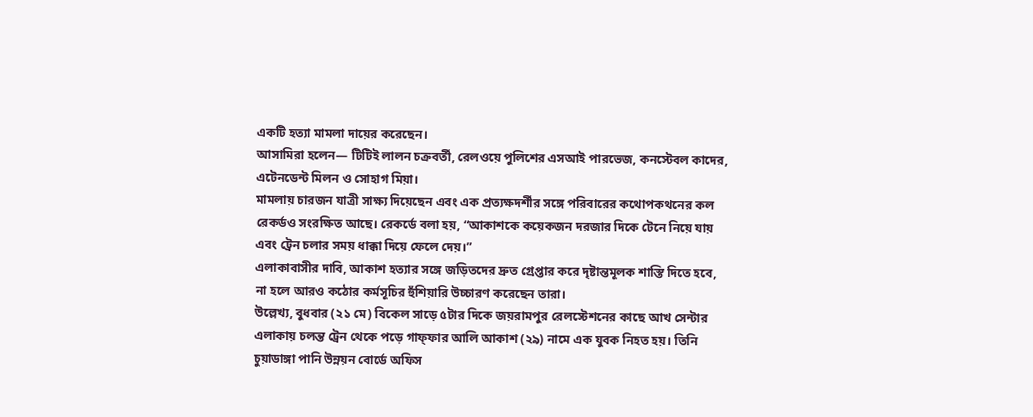একটি হত্যা মামলা দায়ের করেছেন।
আসামিরা হলেন— টিটিই লালন চক্রবর্তী, রেলওয়ে পুলিশের এসআই পারভেজ, কনস্টেবল কাদের, এটেনডেন্ট মিলন ও সোহাগ মিয়া।
মামলায় চারজন যাত্রী সাক্ষ্য দিয়েছেন এবং এক প্রত্যক্ষদর্শীর সঙ্গে পরিবারের কথোপকথনের কল রেকর্ডও সংরক্ষিত আছে। রেকর্ডে বলা হয়, “আকাশকে কয়েকজন দরজার দিকে টেনে নিয়ে যায় এবং ট্রেন চলার সময় ধাক্কা দিয়ে ফেলে দেয়।”
এলাকাবাসীর দাবি, আকাশ হত্যার সঙ্গে জড়িতদের দ্রুত গ্রেপ্তার করে দৃষ্টান্তমূলক শাস্তি দিতে হবে, না হলে আরও কঠোর কর্মসূচির হুঁশিয়ারি উচ্চারণ করেছেন তারা।
উল্লেখ্য, বুধবার (২১ মে) বিকেল সাড়ে ৫টার দিকে জয়রামপুর রেলস্টেশনের কাছে আখ সেন্টার এলাকায় চলন্ত ট্রেন থেকে পড়ে গাফ্ফার আলি আকাশ (২৯) নামে এক যুবক নিহত হয়। তিনি চুয়াডাঙ্গা পানি উন্নয়ন বোর্ডে অফিস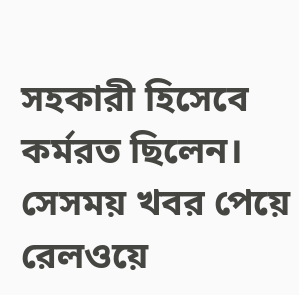সহকারী হিসেবে কর্মরত ছিলেন। সেসময় খবর পেয়ে রেলওয়ে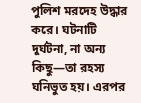পুলিশ মরদেহ উদ্ধার করে। ঘটনাটি দুর্ঘটনা, না অন্য কিছু—তা রহস্য ঘনিভুত হয়। এরপর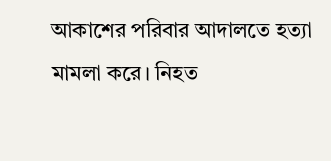আকাশের পরিবার আদালতে হত্যা মামলা করে। নিহত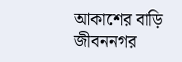আকাশের বাড়ি জীবননগর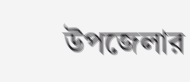উপজেলার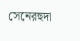সেনেরহুদা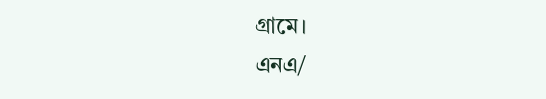গ্রামে।
এনএ/